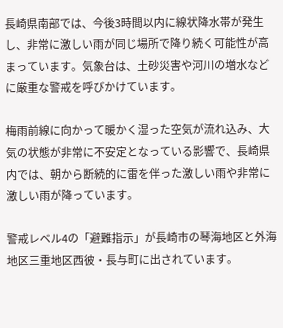長崎県南部では、今後3時間以内に線状降水帯が発生し、非常に激しい雨が同じ場所で降り続く可能性が高まっています。気象台は、土砂災害や河川の増水などに厳重な警戒を呼びかけています。

梅雨前線に向かって暖かく湿った空気が流れ込み、大気の状態が非常に不安定となっている影響で、長崎県内では、朝から断続的に雷を伴った激しい雨や非常に激しい雨が降っています。

警戒レベル4の「避難指示」が長崎市の琴海地区と外海地区三重地区西彼・長与町に出されています。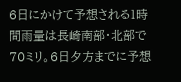6日にかけて予想される1時間雨量は長崎南部・北部で70ミリ。6日夕方までに予想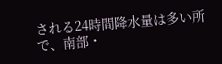される24時間降水量は多い所で、南部・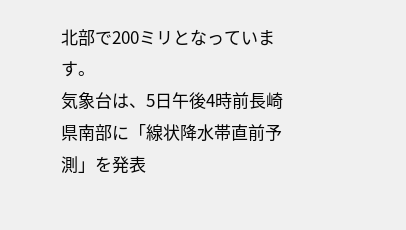北部で200ミリとなっています。
気象台は、5日午後4時前長崎県南部に「線状降水帯直前予測」を発表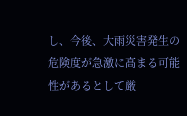し、今後、大雨災害発生の危険度が急激に高まる可能性があるとして厳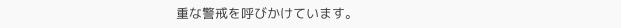重な警戒を呼びかけています。